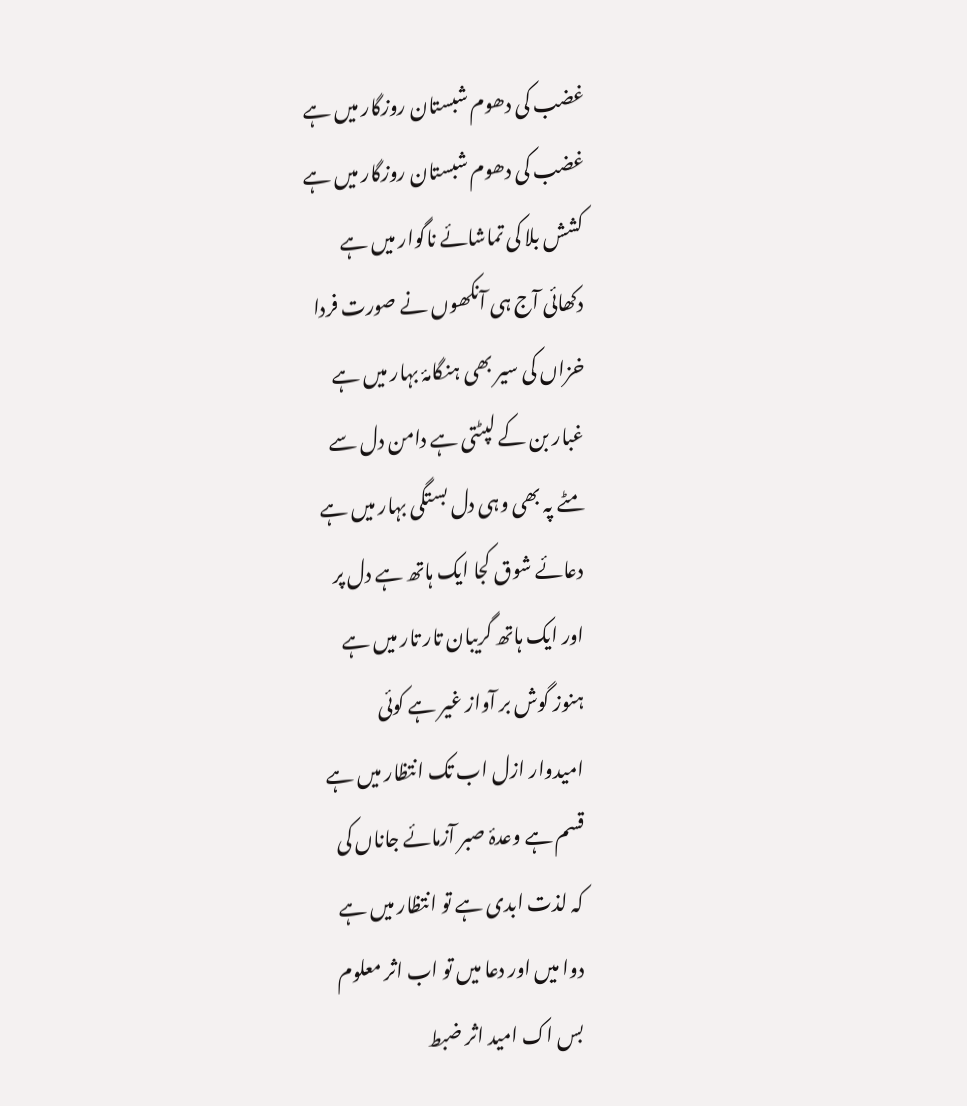غضب کی دھوم شبستان روزگار میں ہے
غضب کی دھوم شبستان روزگار میں ہے
کشش بلا کی تماشائے ناگوار میں ہے
دکھائی آج ہی آنکھوں نے صورت فردا
خزاں کی سیر بھی ہنگامۂ بہار میں ہے
غبار بن کے لپٹتی ہے دامن دل سے
مٹے پہ بھی وہی دل بستگی بہار میں ہے
دعائے شوق کجا ایک ہاتھ ہے دل پر
اور ایک ہاتھ گریبان تار تار میں ہے
ہنوز گوش بر آواز غیر ہے کوئی
امیدوار ازل اب تک انتظار میں ہے
قسم ہے وعدۂ صبر آزمائے جاناں کی
کہ لذت ابدی ہے تو انتظار میں ہے
دوا میں اور دعا میں تو اب اثر معلوم
بس اک امید اثر ضبط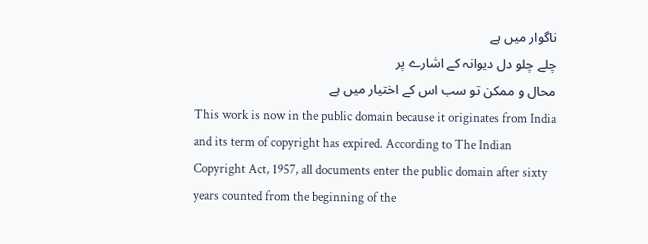ناگوار میں ہے
چلے چلو دل دیوانہ کے اشارے پر
محال و ممکن تو سب اس کے اختیار میں ہے
This work is now in the public domain because it originates from India and its term of copyright has expired. According to The Indian Copyright Act, 1957, all documents enter the public domain after sixty years counted from the beginning of the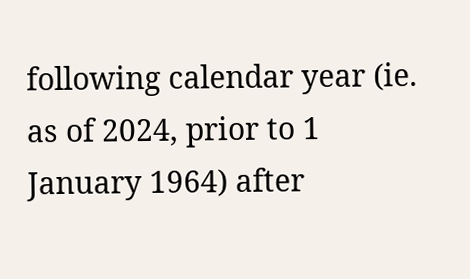following calendar year (ie. as of 2024, prior to 1 January 1964) after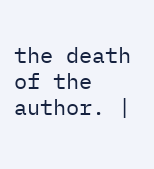the death of the author. |